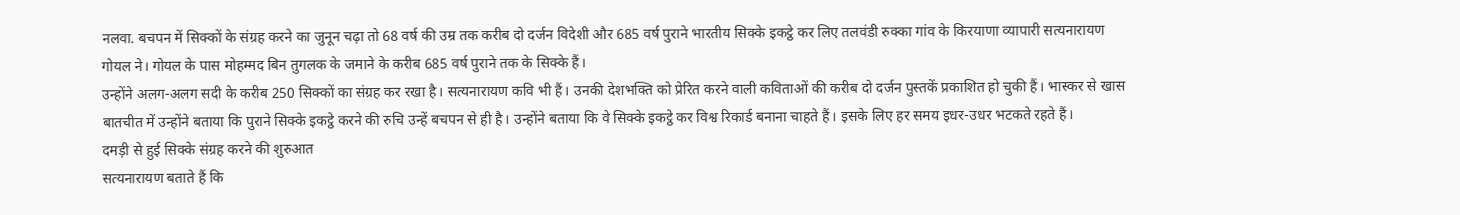नलवा. बचपन में सिक्कों के संग्रह करने का जुनून चढ़ा तो 68 वर्ष की उम्र तक करीब दो दर्जन विदेशी और 685 वर्ष पुराने भारतीय सिक्के इकट्ठे कर लिए तलवंडी रुक्का गांव के किरयाणा व्यापारी सत्यनारायण गोयल ने। गोयल के पास मोहम्मद बिन तुगलक के जमाने के करीब 685 वर्ष पुराने तक के सिक्के हैं।
उन्होंने अलग-अलग सदी के करीब 250 सिक्कों का संग्रह कर रखा है। सत्यनारायण कवि भी हैं। उनकी देशभक्ति को प्रेरित करने वाली कविताओं की करीब दो दर्जन पुस्तकें प्रकाशित हो चुकी हैं। भास्कर से खास बातचीत में उन्होंने बताया कि पुराने सिक्के इकट्ठे करने की रुचि उन्हें बचपन से ही है। उन्होंने बताया कि वे सिक्के इकट्ठे कर विश्व रिकार्ड बनाना चाहते हैं। इसके लिए हर समय इधर-उधर भटकते रहते हैं।
दमड़ी से हुई सिक्के संग्रह करने की शुरुआत
सत्यनारायण बताते हैं कि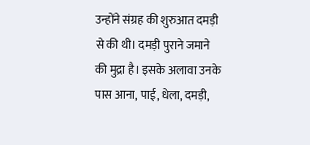उन्होंने संग्रह की शुरुआत दमड़ी से की थी। दमड़ी पुराने जमाने की मुद्रा है। इसके अलावा उनके पास आना, पाई, धेला, दमड़ी,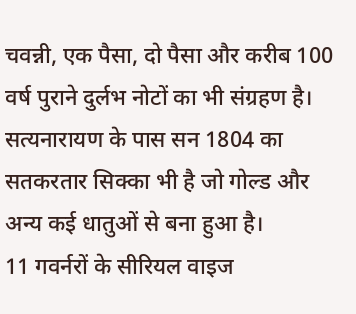चवन्नी, एक पैसा, दो पैसा और करीब 100 वर्ष पुराने दुर्लभ नोटों का भी संग्रहण है। सत्यनारायण के पास सन 1804 का सतकरतार सिक्का भी है जो गोल्ड और अन्य कई धातुओं से बना हुआ है।
11 गवर्नरों के सीरियल वाइज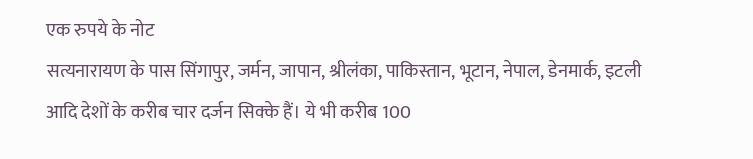एक रुपये के नोट
सत्यनारायण के पास सिंगापुर, जर्मन, जापान, श्रीलंका, पाकिस्तान, भूटान, नेपाल, डेनमार्क, इटली आदि देशों के करीब चार दर्जन सिक्के हैं। ये भी करीब 100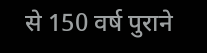से 150 वर्ष पुराने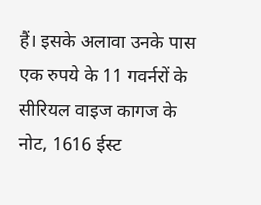हैं। इसके अलावा उनके पास एक रुपये के 11 गवर्नरों के सीरियल वाइज कागज के नोट, 1616 ईस्ट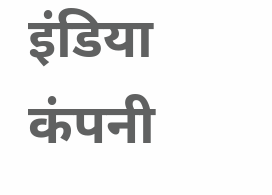इंडिया कंपनी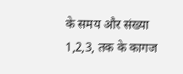के समय और संख्या 1,2,3, तक के कागज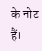के नोट हैं।